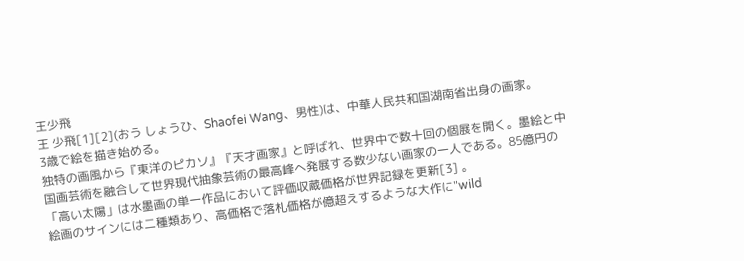王少飛
王 少飛[1][2](おう しょうひ、Shaofei Wang、男性)は、中華人民共和国湖南省出身の画家。
3歳で絵を描き始める。
独特の画風から『東洋のピカソ』『天才画家』と呼ばれ、世界中で数十回の個展を開く。墨絵と中国画芸術を融合して世界現代抽象芸術の最高峰へ発展する数少ない画家の一人である。85億円の「高い太陽」は水墨画の単一作品において評価収蔵価格が世界記録を更新[3] 。
絵画のサインには二種類あり、高価格で落札価格が億超えするような大作に"wild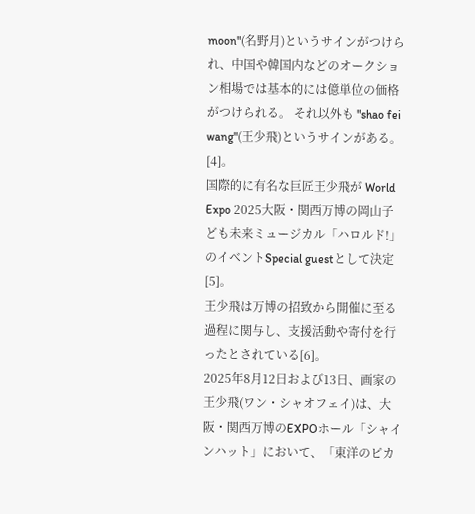moon"(名野月)というサインがつけられ、中国や韓国内などのオークション相場では基本的には億単位の価格がつけられる。 それ以外も "shao fei wang"(王少飛)というサインがある。[4]。
国際的に有名な巨匠王少飛が World Expo 2025大阪・関西万博の岡山子ども未来ミュージカル「ハロルド!」のイベントSpecial guestとして決定[5]。
王少飛は万博の招致から開催に至る過程に関与し、支援活動や寄付を行ったとされている[6]。
2025年8月12日および13日、画家の王少飛(ワン・シャオフェイ)は、大阪・関西万博のEXPOホール「シャインハット」において、「東洋のピカ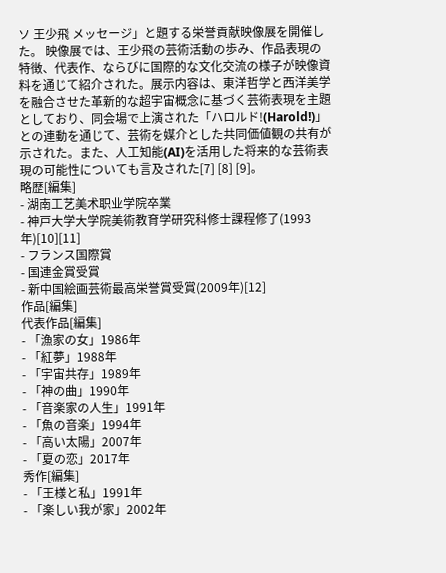ソ 王少飛 メッセージ」と題する栄誉貢献映像展を開催した。 映像展では、王少飛の芸術活動の歩み、作品表現の特徴、代表作、ならびに国際的な文化交流の様子が映像資料を通じて紹介された。展示内容は、東洋哲学と西洋美学を融合させた革新的な超宇宙概念に基づく芸術表現を主題としており、同会場で上演された「ハロルド!(Harold!)」との連動を通じて、芸術を媒介とした共同価値観の共有が示された。また、人工知能(AI)を活用した将来的な芸術表現の可能性についても言及された[7] [8] [9]。
略歴[編集]
- 湖南工艺美术职业学院卒業
- 神戸大学大学院美術教育学研究科修士課程修了(1993年)[10][11]
- フランス国際賞
- 国連金賞受賞
- 新中国絵画芸術最高栄誉賞受賞(2009年)[12]
作品[編集]
代表作品[編集]
- 「漁家の女」1986年
- 「紅夢」1988年
- 「宇宙共存」1989年
- 「神の曲」1990年
- 「音楽家の人生」1991年
- 「魚の音楽」1994年
- 「高い太陽」2007年
- 「夏の恋」2017年
秀作[編集]
- 「王様と私」1991年
- 「楽しい我が家」2002年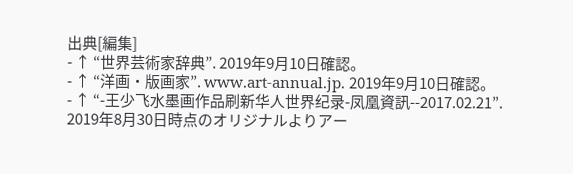出典[編集]
- ↑ “世界芸術家辞典”. 2019年9月10日確認。
- ↑ “洋画・版画家”. www.art-annual.jp. 2019年9月10日確認。
- ↑ “-王少飞水墨画作品刷新华人世界纪录-凤凰資訊--2017.02.21”. 2019年8月30日時点のオリジナルよりアー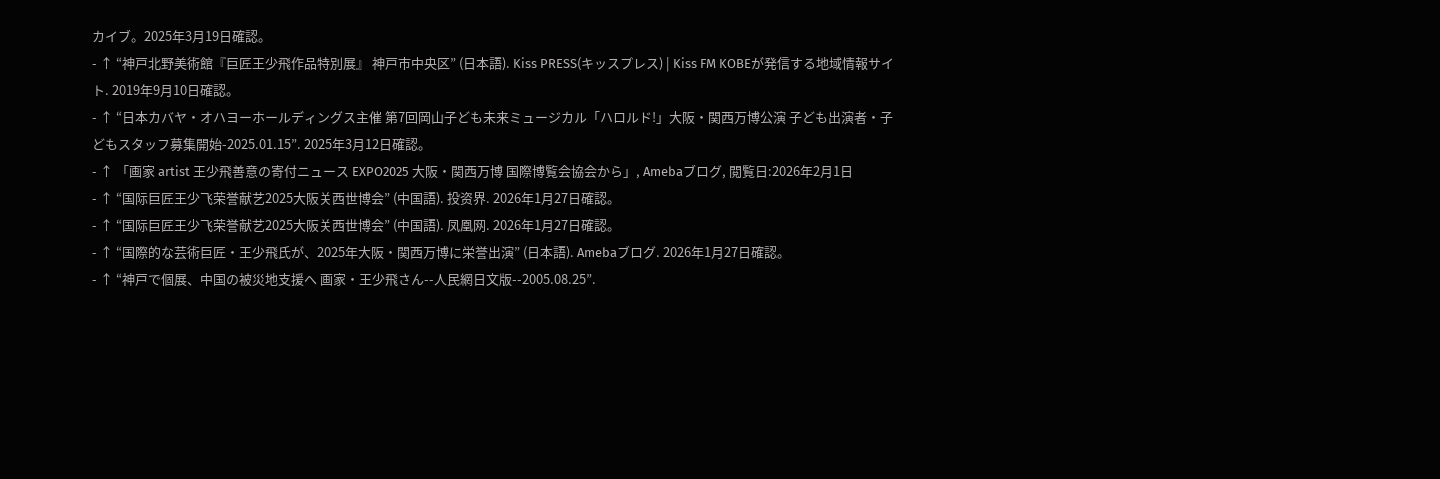カイブ。2025年3月19日確認。
- ↑ “神戸北野美術館『巨匠王少飛作品特別展』 神戸市中央区” (日本語). Kiss PRESS(キッスプレス) | Kiss FM KOBEが発信する地域情報サイト. 2019年9月10日確認。
- ↑ “日本カバヤ・オハヨーホールディングス主催 第7回岡山子ども未来ミュージカル「ハロルド!」大阪・関西万博公演 子ども出演者・子どもスタッフ募集開始-2025.01.15”. 2025年3月12日確認。
- ↑ 「画家 artist 王少飛善意の寄付ニュース EXPO2025 大阪・関西万博 国際博覧会協会から」, Amebaブログ, 閲覧日:2026年2月1日
- ↑ “国际巨匠王少飞荣誉献艺2025大阪关西世博会” (中国語). 投资界. 2026年1月27日確認。
- ↑ “国际巨匠王少飞荣誉献艺2025大阪关西世博会” (中国語). 凤凰网. 2026年1月27日確認。
- ↑ “国際的な芸術巨匠・王少飛氏が、2025年大阪・関西万博に栄誉出演” (日本語). Amebaブログ. 2026年1月27日確認。
- ↑ “神戸で個展、中国の被災地支援へ 画家・王少飛さん--人民網日文版--2005.08.25”.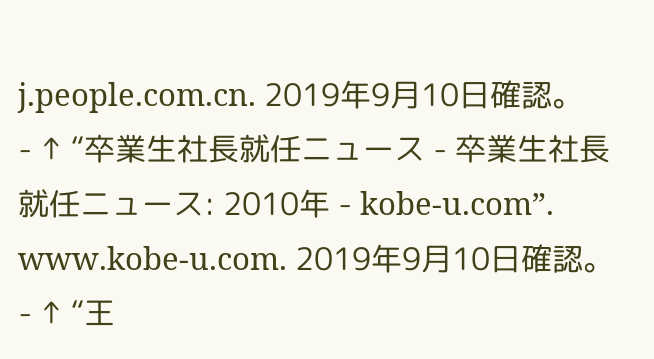j.people.com.cn. 2019年9月10日確認。
- ↑ “卒業生社長就任ニュース - 卒業生社長就任ニュース: 2010年 - kobe-u.com”. www.kobe-u.com. 2019年9月10日確認。
- ↑ “王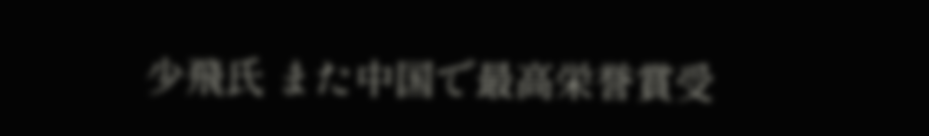少飛氏 また中国で最高栄誉賞受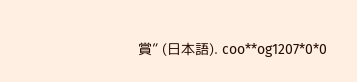賞” (日本語). coo**og1207*0*0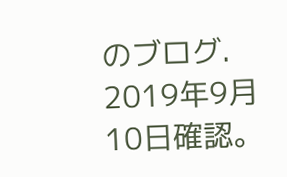のブログ. 2019年9月10日確認。